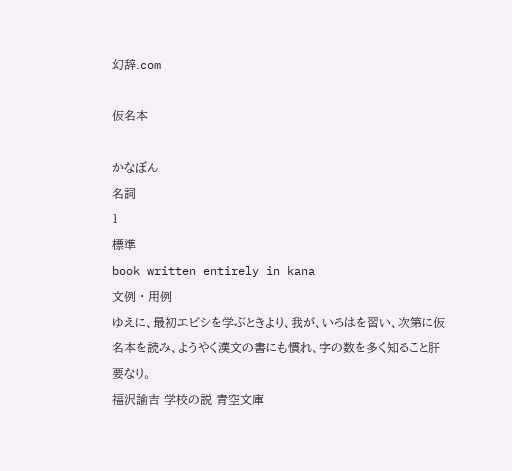幻辞.com

仮名本

かなぼん
名詞
1
標準
book written entirely in kana
文例 · 用例
ゆえに、最初エビシを学ぶときより、我が、いろはを習い、次第に仮名本を読み、ようやく漢文の書にも慣れ、字の数を多く知ること肝要なり。
福沢諭吉 学校の説 青空文庫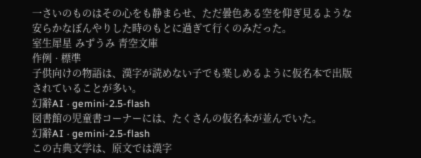一さいのものはその心をも静まらせ、ただ曇色ある空を仰ぎ見るような安らかなぼんやりした時のもとに過ぎて行くのみだった。
室生犀星 みずうみ 青空文庫
作例 · 標準
子供向けの物語は、漢字が読めない子でも楽しめるように仮名本で出版されていることが多い。
幻辭AI · gemini-2.5-flash
図書館の児童書コーナーには、たくさんの仮名本が並んでいた。
幻辭AI · gemini-2.5-flash
この古典文学は、原文では漢字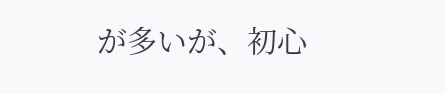が多いが、初心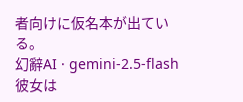者向けに仮名本が出ている。
幻辭AI · gemini-2.5-flash
彼女は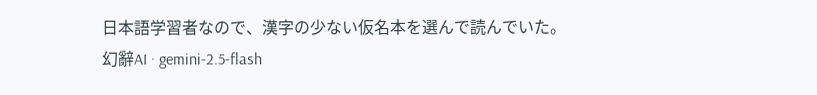日本語学習者なので、漢字の少ない仮名本を選んで読んでいた。
幻辭AI · gemini-2.5-flash